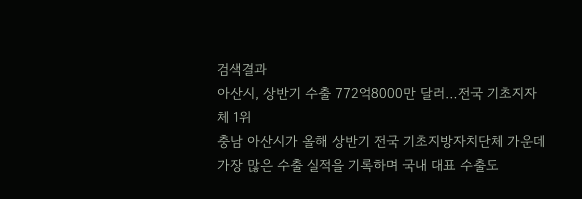검색결과
아산시, 상반기 수출 772억8000만 달러…전국 기초지자체 1위
충남 아산시가 올해 상반기 전국 기초지방자치단체 가운데 가장 많은 수출 실적을 기록하며 국내 대표 수출도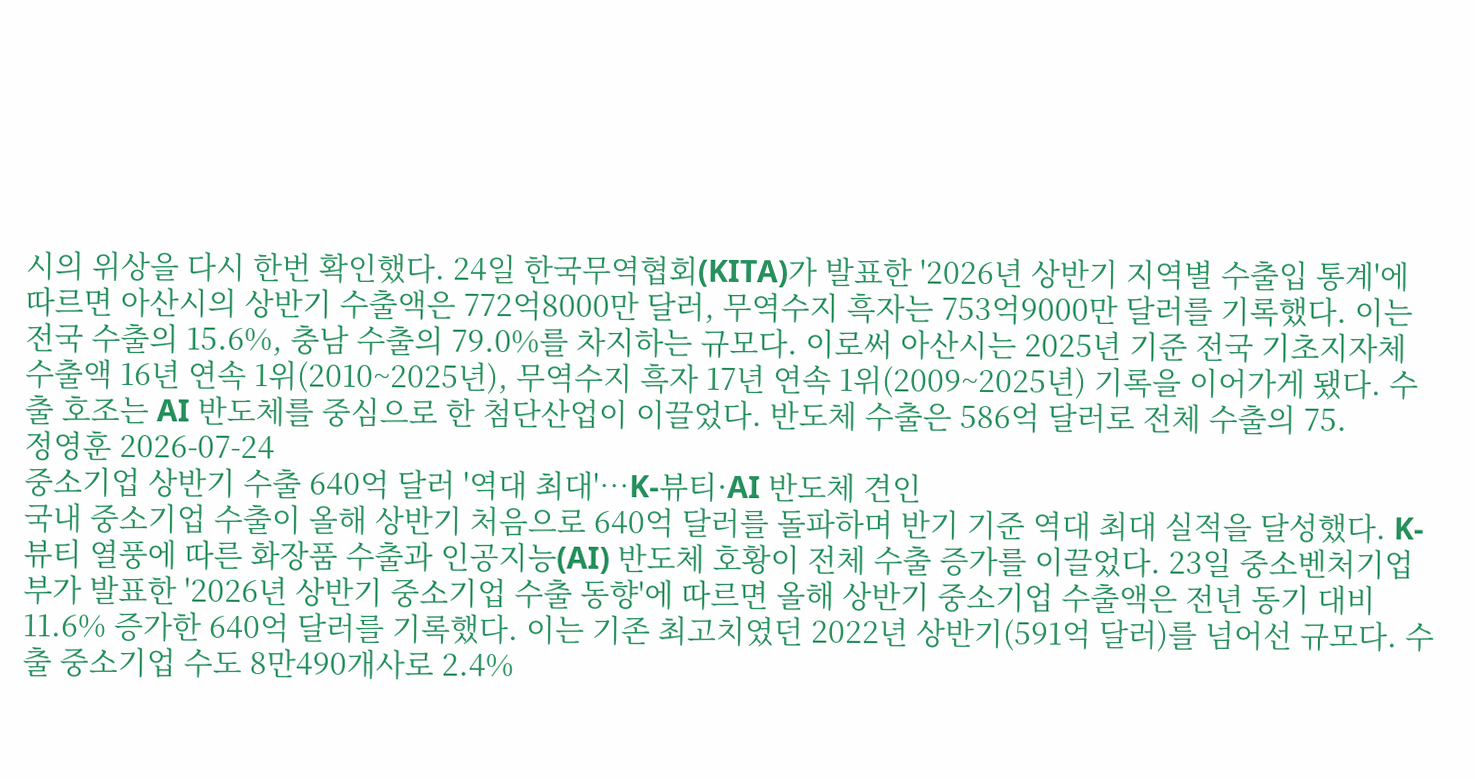시의 위상을 다시 한번 확인했다. 24일 한국무역협회(KITA)가 발표한 '2026년 상반기 지역별 수출입 통계'에 따르면 아산시의 상반기 수출액은 772억8000만 달러, 무역수지 흑자는 753억9000만 달러를 기록했다. 이는 전국 수출의 15.6%, 충남 수출의 79.0%를 차지하는 규모다. 이로써 아산시는 2025년 기준 전국 기초지자체 수출액 16년 연속 1위(2010~2025년), 무역수지 흑자 17년 연속 1위(2009~2025년) 기록을 이어가게 됐다. 수출 호조는 AI 반도체를 중심으로 한 첨단산업이 이끌었다. 반도체 수출은 586억 달러로 전체 수출의 75.
정영훈 2026-07-24
중소기업 상반기 수출 640억 달러 '역대 최대'…K-뷰티·AI 반도체 견인
국내 중소기업 수출이 올해 상반기 처음으로 640억 달러를 돌파하며 반기 기준 역대 최대 실적을 달성했다. K-뷰티 열풍에 따른 화장품 수출과 인공지능(AI) 반도체 호황이 전체 수출 증가를 이끌었다. 23일 중소벤처기업부가 발표한 '2026년 상반기 중소기업 수출 동향'에 따르면 올해 상반기 중소기업 수출액은 전년 동기 대비 11.6% 증가한 640억 달러를 기록했다. 이는 기존 최고치였던 2022년 상반기(591억 달러)를 넘어선 규모다. 수출 중소기업 수도 8만490개사로 2.4%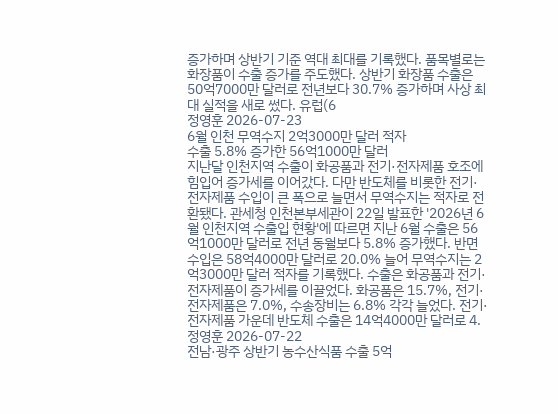증가하며 상반기 기준 역대 최대를 기록했다. 품목별로는 화장품이 수출 증가를 주도했다. 상반기 화장품 수출은 50억7000만 달러로 전년보다 30.7% 증가하며 사상 최대 실적을 새로 썼다. 유럽(6
정영훈 2026-07-23
6월 인천 무역수지 2억3000만 달러 적자
수출 5.8% 증가한 56억1000만 달러
지난달 인천지역 수출이 화공품과 전기·전자제품 호조에 힘입어 증가세를 이어갔다. 다만 반도체를 비롯한 전기·전자제품 수입이 큰 폭으로 늘면서 무역수지는 적자로 전환됐다. 관세청 인천본부세관이 22일 발표한 '2026년 6월 인천지역 수출입 현황'에 따르면 지난 6월 수출은 56억1000만 달러로 전년 동월보다 5.8% 증가했다. 반면 수입은 58억4000만 달러로 20.0% 늘어 무역수지는 2억3000만 달러 적자를 기록했다. 수출은 화공품과 전기·전자제품이 증가세를 이끌었다. 화공품은 15.7%, 전기·전자제품은 7.0%, 수송장비는 6.8% 각각 늘었다. 전기·전자제품 가운데 반도체 수출은 14억4000만 달러로 4.
정영훈 2026-07-22
전남·광주 상반기 농수산식품 수출 5억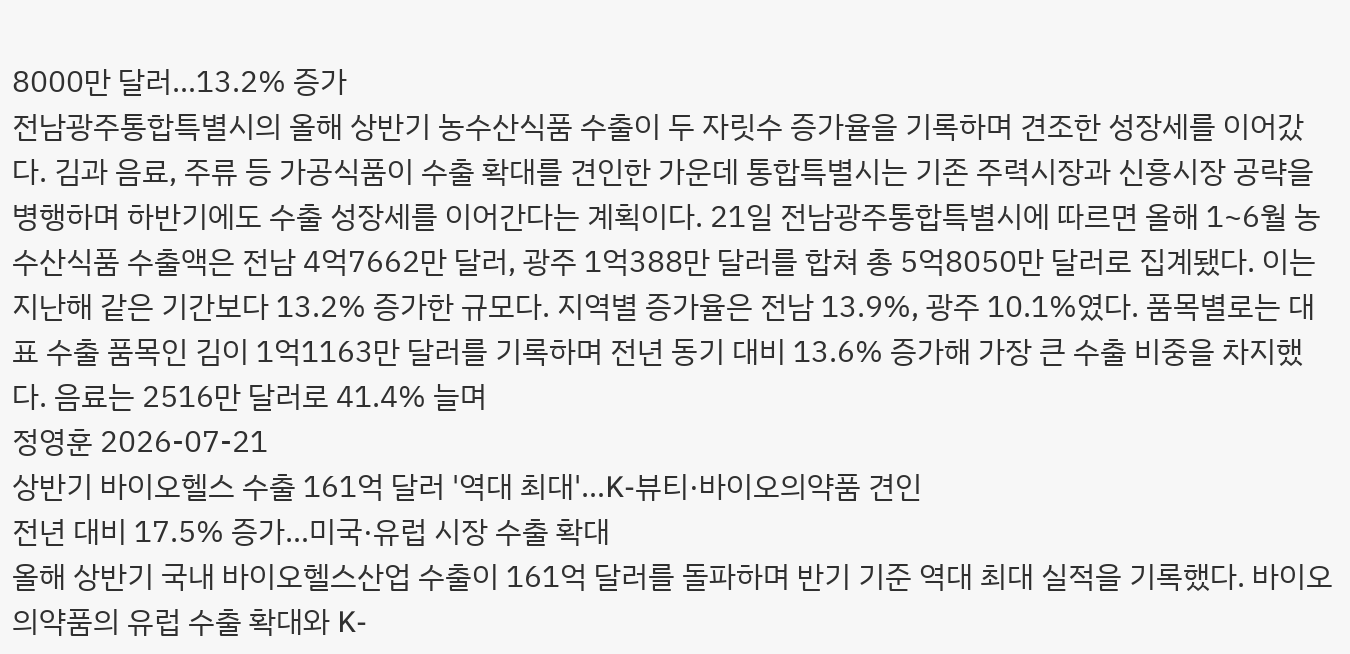8000만 달러…13.2% 증가
전남광주통합특별시의 올해 상반기 농수산식품 수출이 두 자릿수 증가율을 기록하며 견조한 성장세를 이어갔다. 김과 음료, 주류 등 가공식품이 수출 확대를 견인한 가운데 통합특별시는 기존 주력시장과 신흥시장 공략을 병행하며 하반기에도 수출 성장세를 이어간다는 계획이다. 21일 전남광주통합특별시에 따르면 올해 1~6월 농수산식품 수출액은 전남 4억7662만 달러, 광주 1억388만 달러를 합쳐 총 5억8050만 달러로 집계됐다. 이는 지난해 같은 기간보다 13.2% 증가한 규모다. 지역별 증가율은 전남 13.9%, 광주 10.1%였다. 품목별로는 대표 수출 품목인 김이 1억1163만 달러를 기록하며 전년 동기 대비 13.6% 증가해 가장 큰 수출 비중을 차지했다. 음료는 2516만 달러로 41.4% 늘며
정영훈 2026-07-21
상반기 바이오헬스 수출 161억 달러 '역대 최대'…K-뷰티·바이오의약품 견인
전년 대비 17.5% 증가…미국·유럽 시장 수출 확대
올해 상반기 국내 바이오헬스산업 수출이 161억 달러를 돌파하며 반기 기준 역대 최대 실적을 기록했다. 바이오의약품의 유럽 수출 확대와 K-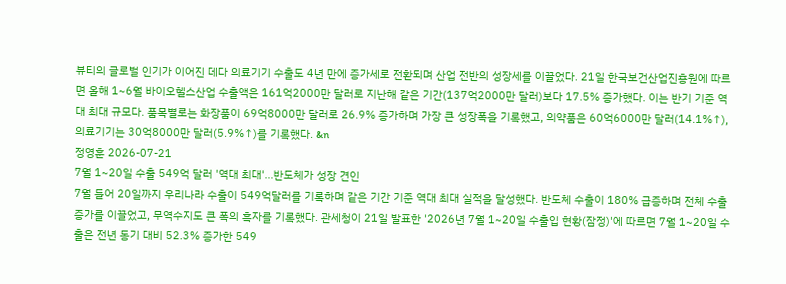뷰티의 글로벌 인기가 이어진 데다 의료기기 수출도 4년 만에 증가세로 전환되며 산업 전반의 성장세를 이끌었다. 21일 한국보건산업진흥원에 따르면 올해 1~6월 바이오헬스산업 수출액은 161억2000만 달러로 지난해 같은 기간(137억2000만 달러)보다 17.5% 증가했다. 이는 반기 기준 역대 최대 규모다. 품목별로는 화장품이 69억8000만 달러로 26.9% 증가하며 가장 큰 성장폭을 기록했고, 의약품은 60억6000만 달러(14.1%↑), 의료기기는 30억8000만 달러(5.9%↑)를 기록했다. &n
정영훈 2026-07-21
7월 1~20일 수출 549억 달러 '역대 최대'…반도체가 성장 견인
7월 들어 20일까지 우리나라 수출이 549억달러를 기록하며 같은 기간 기준 역대 최대 실적을 달성했다. 반도체 수출이 180% 급증하며 전체 수출 증가를 이끌었고, 무역수지도 큰 폭의 흑자를 기록했다. 관세청이 21일 발표한 '2026년 7월 1~20일 수출입 현황(잠정)'에 따르면 7월 1~20일 수출은 전년 동기 대비 52.3% 증가한 549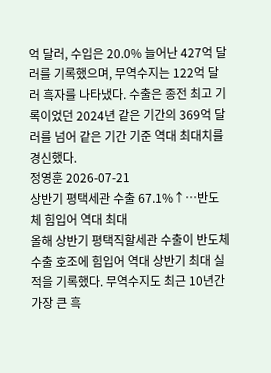억 달러, 수입은 20.0% 늘어난 427억 달러를 기록했으며, 무역수지는 122억 달러 흑자를 나타냈다. 수출은 종전 최고 기록이었던 2024년 같은 기간의 369억 달러를 넘어 같은 기간 기준 역대 최대치를 경신했다.
정영훈 2026-07-21
상반기 평택세관 수출 67.1%↑…반도체 힘입어 역대 최대
올해 상반기 평택직할세관 수출이 반도체 수출 호조에 힘입어 역대 상반기 최대 실적을 기록했다. 무역수지도 최근 10년간 가장 큰 흑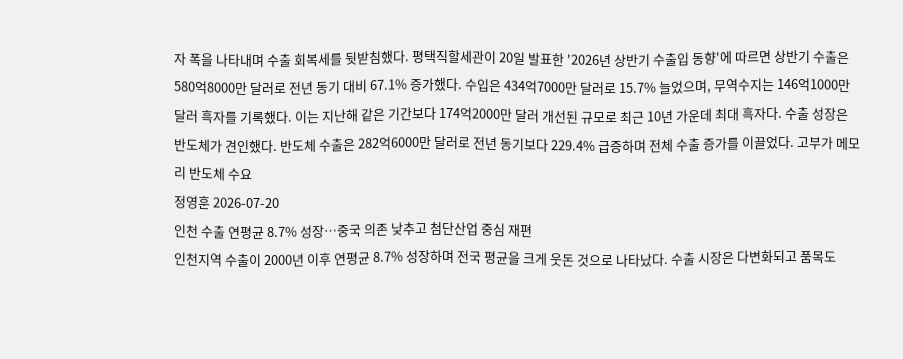자 폭을 나타내며 수출 회복세를 뒷받침했다. 평택직할세관이 20일 발표한 '2026년 상반기 수출입 동향'에 따르면 상반기 수출은 580억8000만 달러로 전년 동기 대비 67.1% 증가했다. 수입은 434억7000만 달러로 15.7% 늘었으며, 무역수지는 146억1000만 달러 흑자를 기록했다. 이는 지난해 같은 기간보다 174억2000만 달러 개선된 규모로 최근 10년 가운데 최대 흑자다. 수출 성장은 반도체가 견인했다. 반도체 수출은 282억6000만 달러로 전년 동기보다 229.4% 급증하며 전체 수출 증가를 이끌었다. 고부가 메모리 반도체 수요
정영훈 2026-07-20
인천 수출 연평균 8.7% 성장…중국 의존 낮추고 첨단산업 중심 재편
인천지역 수출이 2000년 이후 연평균 8.7% 성장하며 전국 평균을 크게 웃돈 것으로 나타났다. 수출 시장은 다변화되고 품목도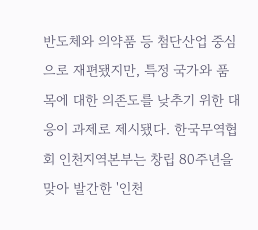반도체와 의약품 등 첨단산업 중심으로 재편됐지만, 특정 국가와 품목에 대한 의존도를 낮추기 위한 대응이 과제로 제시됐다. 한국무역협회 인천지역본부는 창립 80주년을 맞아 발간한 '인천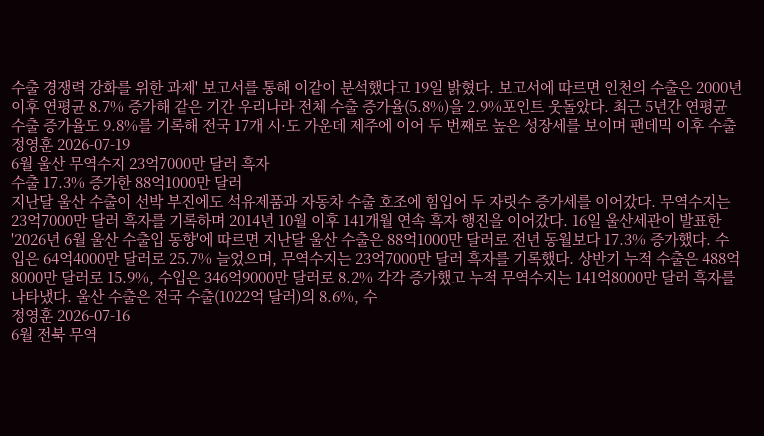수출 경쟁력 강화를 위한 과제' 보고서를 통해 이같이 분석했다고 19일 밝혔다. 보고서에 따르면 인천의 수출은 2000년 이후 연평균 8.7% 증가해 같은 기간 우리나라 전체 수출 증가율(5.8%)을 2.9%포인트 웃돌았다. 최근 5년간 연평균 수출 증가율도 9.8%를 기록해 전국 17개 시·도 가운데 제주에 이어 두 번째로 높은 성장세를 보이며 팬데믹 이후 수출
정영훈 2026-07-19
6월 울산 무역수지 23억7000만 달러 흑자
수출 17.3% 증가한 88억1000만 달러
지난달 울산 수출이 선박 부진에도 석유제품과 자동차 수출 호조에 힘입어 두 자릿수 증가세를 이어갔다. 무역수지는 23억7000만 달러 흑자를 기록하며 2014년 10월 이후 141개월 연속 흑자 행진을 이어갔다. 16일 울산세관이 발표한 '2026년 6월 울산 수출입 동향'에 따르면 지난달 울산 수출은 88억1000만 달러로 전년 동월보다 17.3% 증가했다. 수입은 64억4000만 달러로 25.7% 늘었으며, 무역수지는 23억7000만 달러 흑자를 기록했다. 상반기 누적 수출은 488억8000만 달러로 15.9%, 수입은 346억9000만 달러로 8.2% 각각 증가했고 누적 무역수지는 141억8000만 달러 흑자를 나타냈다. 울산 수출은 전국 수출(1022억 달러)의 8.6%, 수
정영훈 2026-07-16
6월 전북 무역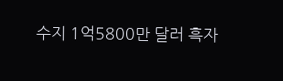수지 1억5800만 달러 흑자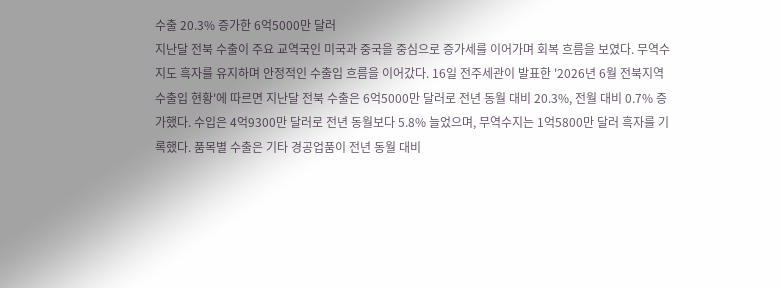수출 20.3% 증가한 6억5000만 달러
지난달 전북 수출이 주요 교역국인 미국과 중국을 중심으로 증가세를 이어가며 회복 흐름을 보였다. 무역수지도 흑자를 유지하며 안정적인 수출입 흐름을 이어갔다. 16일 전주세관이 발표한 '2026년 6월 전북지역 수출입 현황'에 따르면 지난달 전북 수출은 6억5000만 달러로 전년 동월 대비 20.3%, 전월 대비 0.7% 증가했다. 수입은 4억9300만 달러로 전년 동월보다 5.8% 늘었으며, 무역수지는 1억5800만 달러 흑자를 기록했다. 품목별 수출은 기타 경공업품이 전년 동월 대비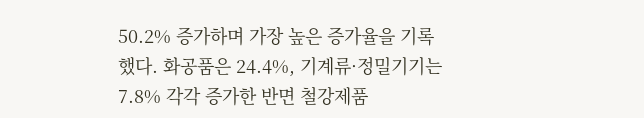50.2% 증가하며 가장 높은 증가율을 기록했다. 화공품은 24.4%, 기계류·정밀기기는 7.8% 각각 증가한 반면 철강제품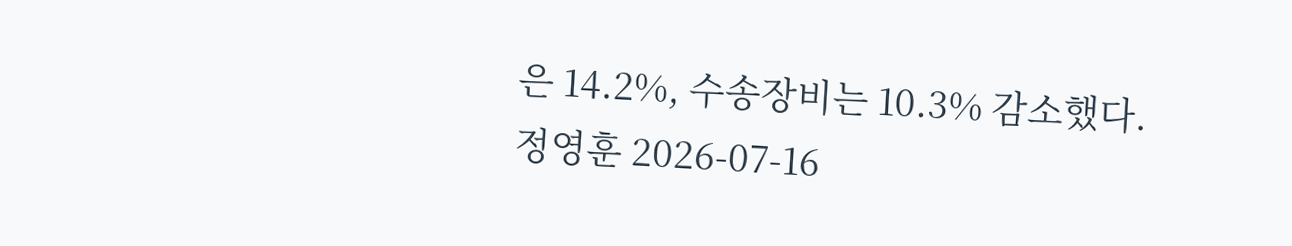은 14.2%, 수송장비는 10.3% 감소했다.
정영훈 2026-07-16